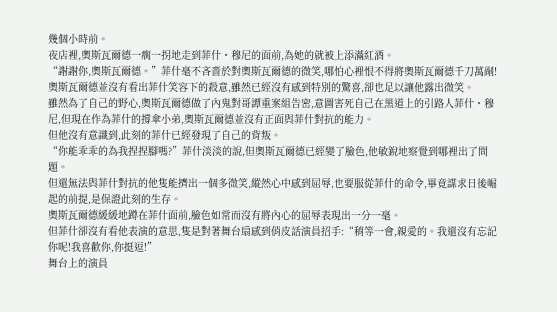幾個小時前。
夜店裡,奧斯瓦爾德一瘸一拐地走到菲什・穆尼的面前,為她的就被上添滿紅酒。
“謝謝你,奧斯瓦爾德。”菲什毫不吝嗇於對奧斯瓦爾德的微笑,哪怕心裡恨不得將奧斯瓦爾德千刀萬剮!
奧斯瓦爾德並沒有看出菲什笑容下的殺意,雖然已經沒有感到特別的驚喜,卻也足以讓他露出微笑。
雖然為了自己的野心,奧斯瓦爾德做了內鬼對哥譚重案組告密,意圖害死自己在黑道上的引路人菲什・穆尼,但現在作為菲什的撐傘小弟,奧斯瓦爾德並沒有正面與菲什對抗的能力。
但他沒有意識到,此刻的菲什已經發現了自己的背叛。
“你能乖乖的為我捏捏腳嗎?”菲什淡淡的說,但奧斯瓦爾德已經變了臉色,他敏銳地察覺到哪裡出了問題。
但還無法與菲什對抗的他隻能擠出一個多微笑,縱然心中感到屈辱,也要服從菲什的命令,畢竟謀求日後崛起的前提,是保證此刻的生存。
奧斯瓦爾德緩緩地蹲在菲什面前,臉色如常而沒有將內心的屈辱表現出一分一毫。
但菲什卻沒有看他表演的意思,隻是對著舞台扇感到俏皮話演員招手:“稍等一會,親愛的。我還沒有忘記你呢!我喜歡你,你挺逗!”
舞台上的演員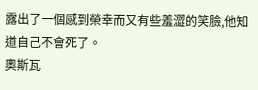露出了一個感到榮幸而又有些羞澀的笑臉,他知道自己不會死了。
奧斯瓦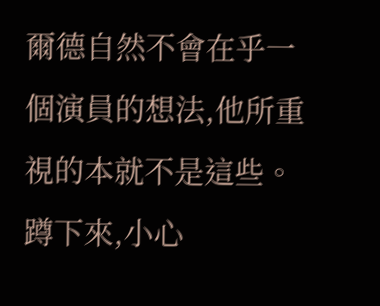爾德自然不會在乎一個演員的想法,他所重視的本就不是這些。
蹲下來,小心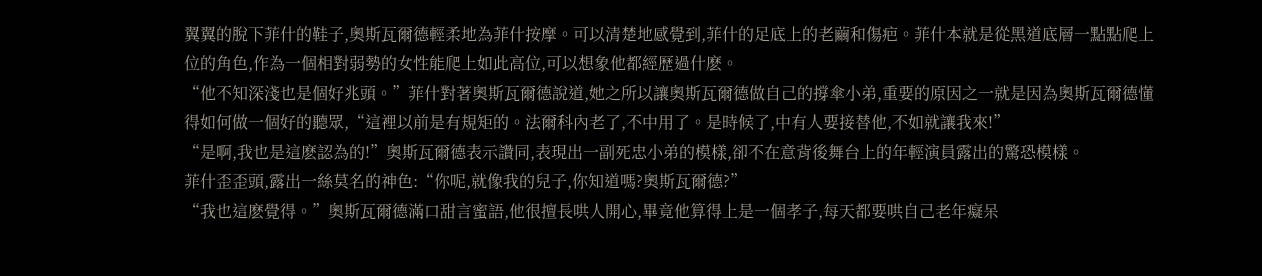翼翼的脫下菲什的鞋子,奧斯瓦爾德輕柔地為菲什按摩。可以清楚地感覺到,菲什的足底上的老繭和傷疤。菲什本就是從黑道底層一點點爬上位的角色,作為一個相對弱勢的女性能爬上如此高位,可以想象他都經歷過什麽。
“他不知深淺也是個好兆頭。”菲什對著奧斯瓦爾德說道,她之所以讓奧斯瓦爾德做自己的撐傘小弟,重要的原因之一就是因為奧斯瓦爾德懂得如何做一個好的聽眾,“這裡以前是有規矩的。法爾科內老了,不中用了。是時候了,中有人要接替他,不如就讓我來!”
“是啊,我也是這麽認為的!”奧斯瓦爾德表示讚同,表現出一副死忠小弟的模樣,卻不在意背後舞台上的年輕演員露出的驚恐模樣。
菲什歪歪頭,露出一絲莫名的神色:“你呢,就像我的兒子,你知道嗎?奧斯瓦爾德?”
“我也這麽覺得。”奧斯瓦爾德滿口甜言蜜語,他很擅長哄人開心,畢竟他算得上是一個孝子,每天都要哄自己老年癡呆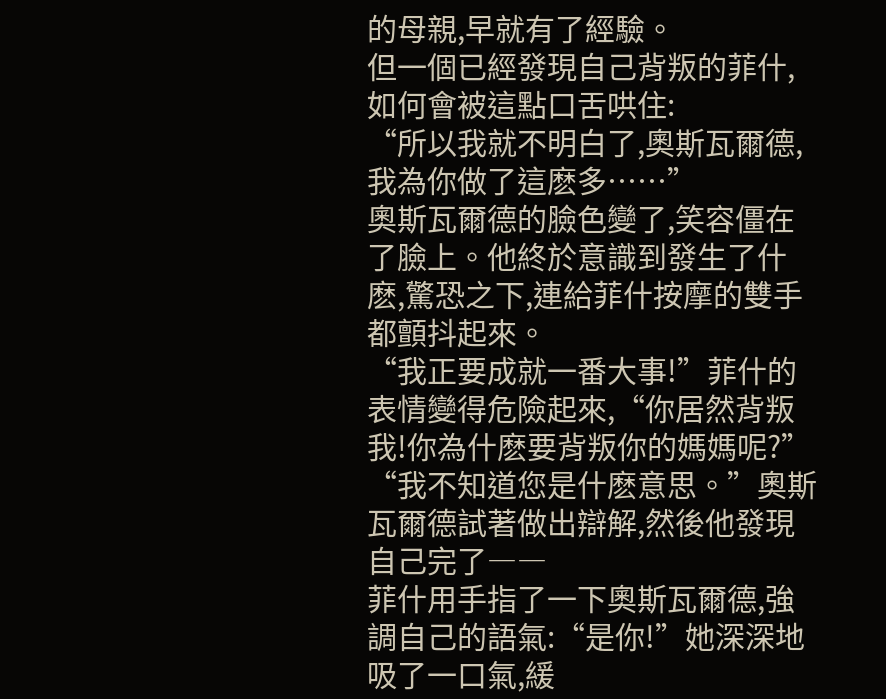的母親,早就有了經驗。
但一個已經發現自己背叛的菲什,如何會被這點口舌哄住:
“所以我就不明白了,奧斯瓦爾德,我為你做了這麽多……”
奧斯瓦爾德的臉色變了,笑容僵在了臉上。他終於意識到發生了什麽,驚恐之下,連給菲什按摩的雙手都顫抖起來。
“我正要成就一番大事!”菲什的表情變得危險起來,“你居然背叛我!你為什麽要背叛你的媽媽呢?”
“我不知道您是什麽意思。”奧斯瓦爾德試著做出辯解,然後他發現自己完了――
菲什用手指了一下奧斯瓦爾德,強調自己的語氣:“是你!”她深深地吸了一口氣,緩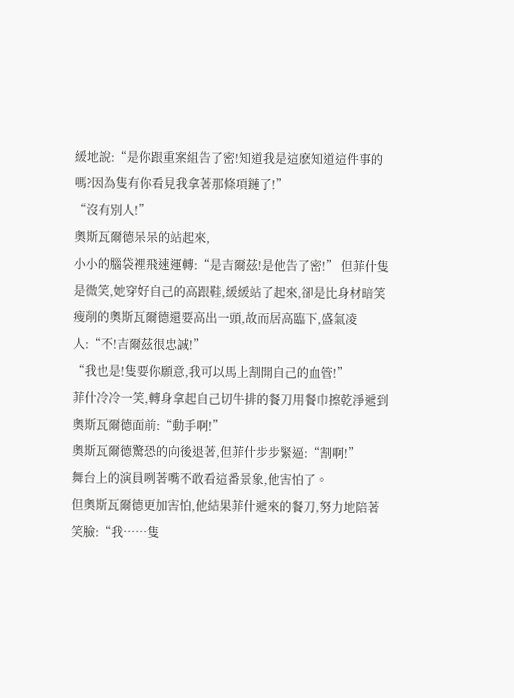緩地說:“是你跟重案組告了密!知道我是這麽知道這件事的嗎?因為隻有你看見我拿著那條項鏈了!”
“沒有別人!”
奧斯瓦爾德呆呆的站起來,
小小的腦袋裡飛速運轉:“是吉爾茲!是他告了密!” 但菲什隻是微笑,她穿好自己的高跟鞋,緩緩站了起來,卻是比身材暗笑瘦削的奧斯瓦爾德還要高出一頭,故而居高臨下,盛氣凌人:“不!吉爾茲很忠誠!”
“我也是!隻要你願意,我可以馬上割開自己的血管!”
菲什冷冷一笑,轉身拿起自己切牛排的餐刀用餐巾擦乾淨遞到奧斯瓦爾德面前:“動手啊!”
奧斯瓦爾德驚恐的向後退著,但菲什步步緊逼:“割啊!”
舞台上的演員咧著嘴不敢看這番景象,他害怕了。
但奧斯瓦爾德更加害怕,他結果菲什遞來的餐刀,努力地陪著笑臉:“我……隻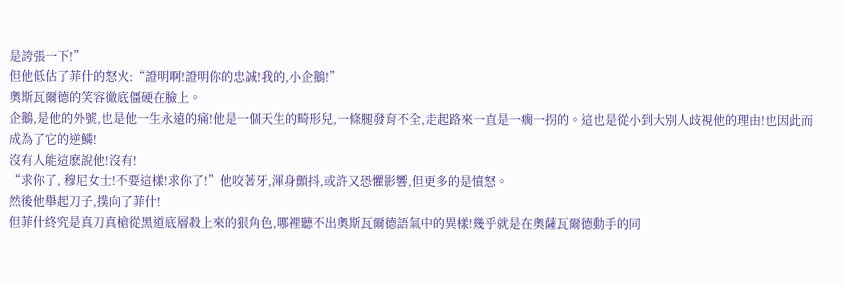是誇張一下!”
但他低估了菲什的怒火:“證明啊!證明你的忠誠!我的,小企鵝!”
奧斯瓦爾德的笑容徹底僵硬在臉上。
企鵝,是他的外號,也是他一生永遠的痛!他是一個天生的畸形兒,一條腿發育不全,走起路來一直是一瘸一拐的。這也是從小到大別人歧視他的理由!也因此而成為了它的逆鱗!
沒有人能這麽說他!沒有!
“求你了, 穆尼女士!不要這樣!求你了!”他咬著牙,渾身顫抖,或許又恐懼影響,但更多的是憤怒。
然後他舉起刀子,撲向了菲什!
但菲什終究是真刀真槍從黑道底層殺上來的狠角色,哪裡聽不出奧斯瓦爾德語氣中的異樣!幾乎就是在奧薩瓦爾德動手的同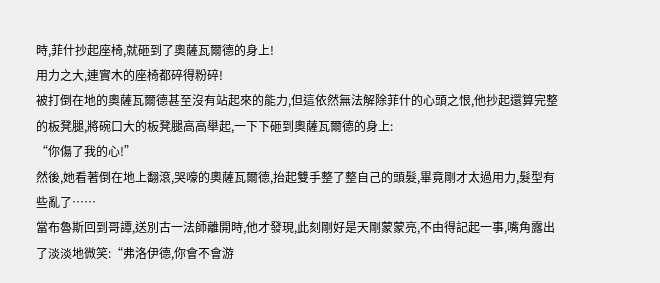時,菲什抄起座椅,就砸到了奧薩瓦爾德的身上!
用力之大,連實木的座椅都碎得粉碎!
被打倒在地的奧薩瓦爾德甚至沒有站起來的能力,但這依然無法解除菲什的心頭之恨,他抄起還算完整的板凳腿,將碗口大的板凳腿高高舉起,一下下砸到奧薩瓦爾德的身上:
“你傷了我的心!”
然後,她看著倒在地上翻滾,哭嚎的奧薩瓦爾德,抬起雙手整了整自己的頭髮,畢竟剛才太過用力,髮型有些亂了……
當布魯斯回到哥譚,送別古一法師離開時,他才發現,此刻剛好是天剛蒙蒙亮,不由得記起一事,嘴角露出了淡淡地微笑:“弗洛伊德,你會不會游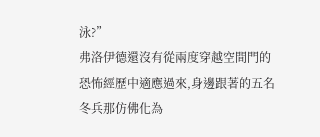泳?”
弗洛伊德還沒有從兩度穿越空間門的恐怖經歷中適應過來,身邊跟著的五名冬兵那仿佛化為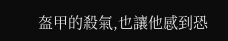盔甲的殺氣,也讓他感到恐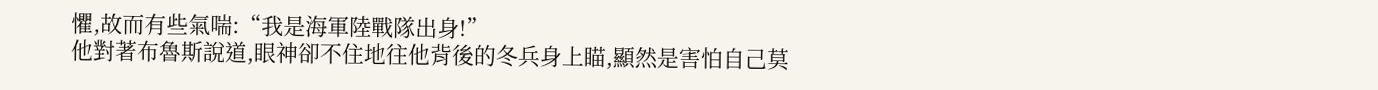懼,故而有些氣喘:“我是海軍陸戰隊出身!”
他對著布魯斯說道,眼神卻不住地往他背後的冬兵身上瞄,顯然是害怕自己莫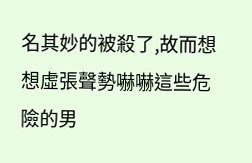名其妙的被殺了,故而想想虛張聲勢嚇嚇這些危險的男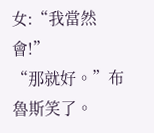女:“我當然會!”
“那就好。”布魯斯笑了。